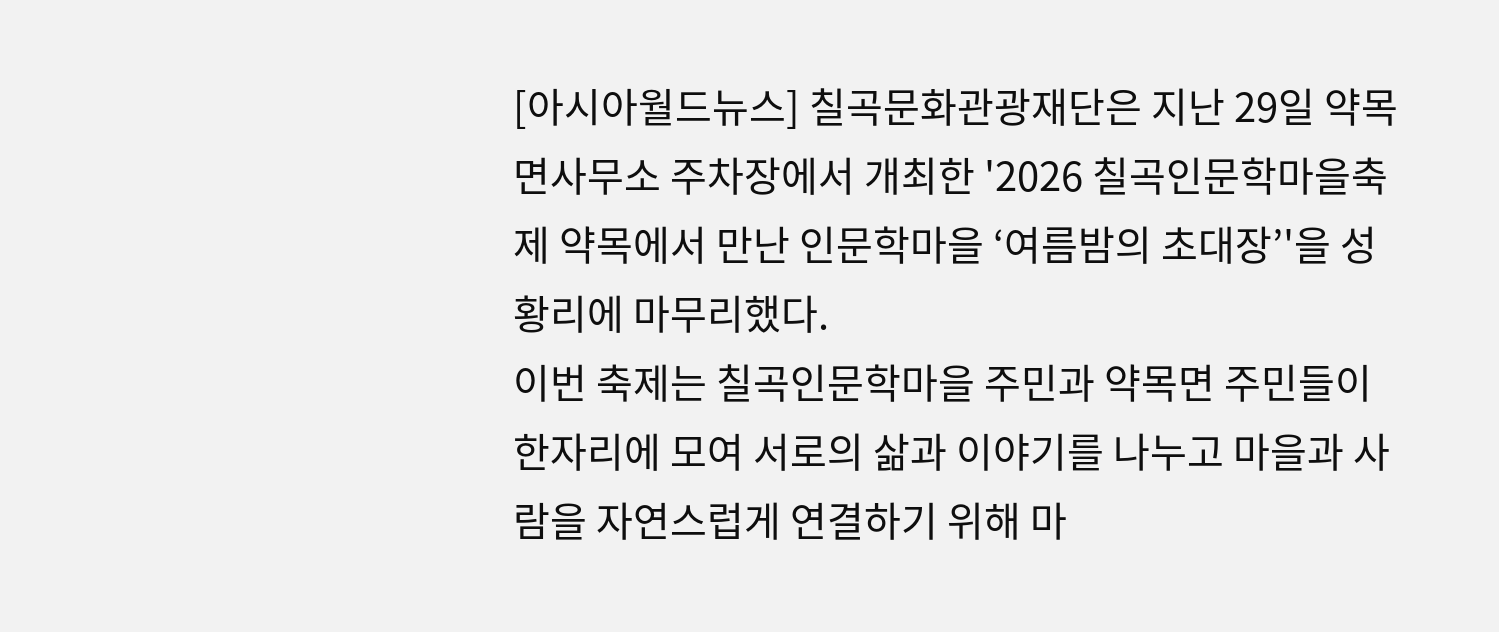[아시아월드뉴스] 칠곡문화관광재단은 지난 29일 약목면사무소 주차장에서 개최한 '2026 칠곡인문학마을축제 약목에서 만난 인문학마을 ‘여름밤의 초대장’'을 성황리에 마무리했다.
이번 축제는 칠곡인문학마을 주민과 약목면 주민들이 한자리에 모여 서로의 삶과 이야기를 나누고 마을과 사람을 자연스럽게 연결하기 위해 마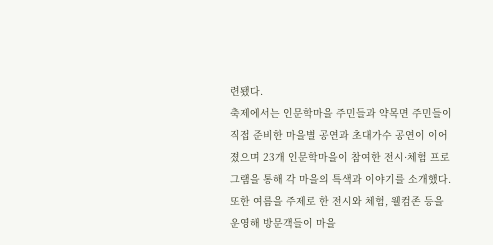련됐다.
축제에서는 인문학마을 주민들과 약목면 주민들이 직접 준비한 마을별 공연과 초대가수 공연이 이어졌으며 23개 인문학마을이 참여한 전시·체험 프로그램을 통해 각 마을의 특색과 이야기를 소개했다.
또한 여름을 주제로 한 전시와 체험, 웰컴존 등을 운영해 방문객들이 마을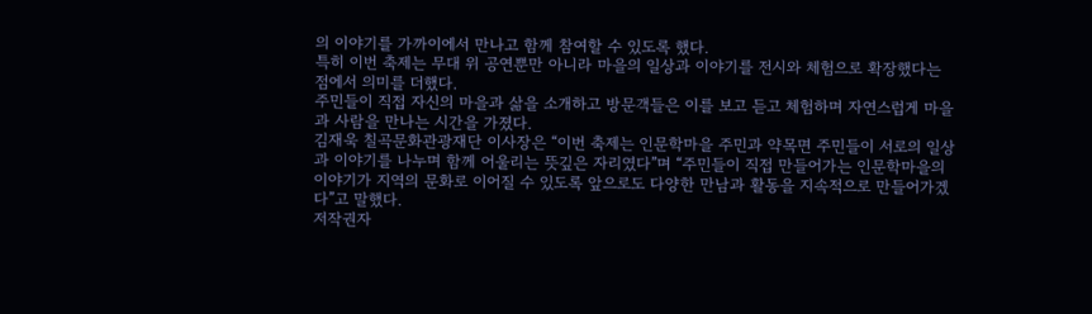의 이야기를 가까이에서 만나고 함께 참여할 수 있도록 했다.
특히 이번 축제는 무대 위 공연뿐만 아니라 마을의 일상과 이야기를 전시와 체험으로 확장했다는 점에서 의미를 더했다.
주민들이 직접 자신의 마을과 삶을 소개하고 방문객들은 이를 보고 듣고 체험하며 자연스럽게 마을과 사람을 만나는 시간을 가졌다.
김재욱 칠곡문화관광재단 이사장은 “이번 축제는 인문학마을 주민과 약목면 주민들이 서로의 일상과 이야기를 나누며 함께 어울리는 뜻깊은 자리였다”며 “주민들이 직접 만들어가는 인문학마을의 이야기가 지역의 문화로 이어질 수 있도록 앞으로도 다양한 만남과 활동을 지속적으로 만들어가겠다”고 말했다.
저작권자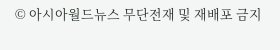© 아시아월드뉴스 무단전재 및 재배포 금지